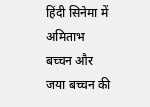हिंदी सिनेमा में अमिताभ बच्चन और जया बच्चन की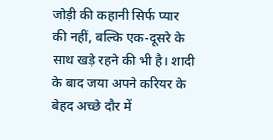जोड़ी की कहानी सिर्फ प्यार की नहीं, बल्कि एक-दूसरे के साथ खड़े रहने की भी है। शादी के बाद जया अपने करियर के बेहद अच्छे दौर में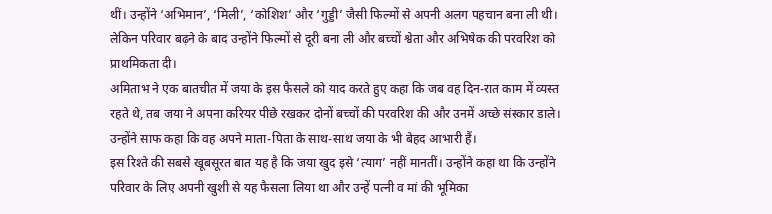थीं। उन्होंने ‘अभिमान’, ‘मिली’, ‘कोशिश’ और ‘गुड्डी’ जैसी फिल्मों से अपनी अलग पहचान बना ली थी। लेकिन परिवार बढ़ने के बाद उन्होंने फिल्मों से दूरी बना ली और बच्चों श्वेता और अभिषेक की परवरिश को प्राथमिकता दी।
अमिताभ ने एक बातचीत में जया के इस फैसले को याद करते हुए कहा कि जब वह दिन-रात काम में व्यस्त रहते थे, तब जया ने अपना करियर पीछे रखकर दोनों बच्चों की परवरिश की और उनमें अच्छे संस्कार डाले। उन्होंने साफ कहा कि वह अपने माता-पिता के साथ-साथ जया के भी बेहद आभारी हैं।
इस रिश्ते की सबसे खूबसूरत बात यह है कि जया खुद इसे ‘त्याग’ नहीं मानतीं। उन्होंने कहा था कि उन्होंने परिवार के लिए अपनी खुशी से यह फैसला लिया था और उन्हें पत्नी व मां की भूमिका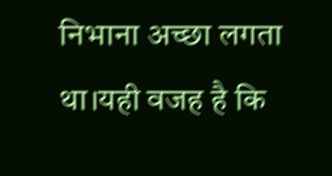निभाना अच्छा लगता था।यही वजह है कि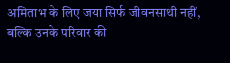अमिताभ के लिए जया सिर्फ जीवनसाथी नहीं, बल्कि उनके परिवार की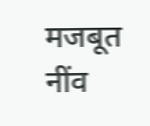मजबूत नींव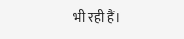भी रही हैं।